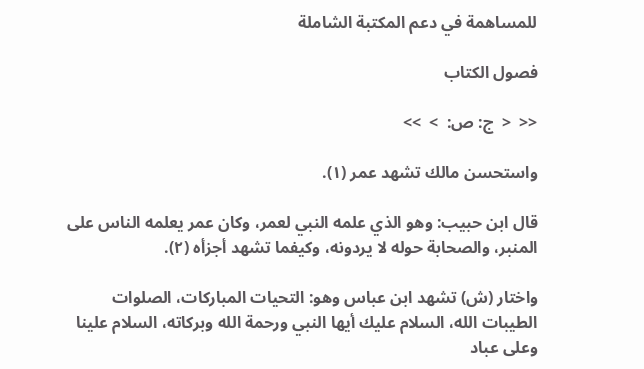للمساهمة في دعم المكتبة الشاملة

فصول الكتاب

<<  <  ج: ص:  >  >>

واستحسن مالك تشهد عمر (١).

قال ابن حبيب: وهو الذي علمه النبي لعمر، وكان عمر يعلمه الناس على المنبر، والصحابة حوله لا يردونه، وكيفما تشهد أجزأه (٢).

واختار (ش) تشهد ابن عباس وهو: التحيات المباركات، الصلوات الطيبات الله، السلام عليك أيها النبي ورحمة الله وبركاته، السلام علينا وعلى عباد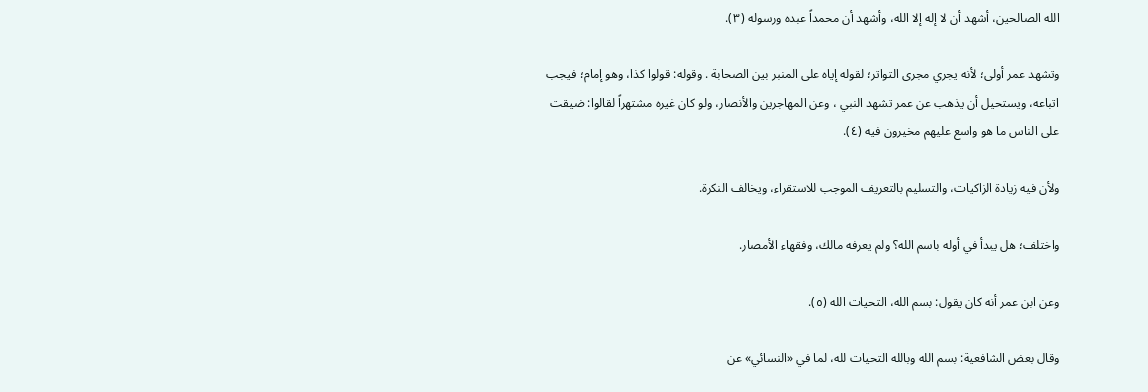الله الصالحين، أشهد أن لا إله إلا الله، وأشهد أن محمداً عبده ورسوله (٣).

وتشهد عمر أولى؛ لأنه يجري مجرى التواتر؛ لقوله إياه على المنبر بين الصحابة . وقوله: قولوا كذا، وهو إمام؛ فيجب اتباعه، ويستحيل أن يذهب عن عمر تشهد النبي ، وعن المهاجرين والأنصار، ولو كان غيره مشتهراً لقالوا: ضيقت على الناس ما هو واسع عليهم مخيرون فيه (٤).

ولأن فيه زيادة الزاكيات، والتسليم بالتعريف الموجب للاستقراء، ويخالف النكرة.

واختلف؛ هل يبدأ في أوله باسم الله؟ ولم يعرفه مالك، وفقهاء الأمصار.

وعن ابن عمر أنه كان يقول: بسم الله، التحيات الله (٥).

وقال بعض الشافعية: بسم الله وبالله التحيات لله، لما في «النسائي» عن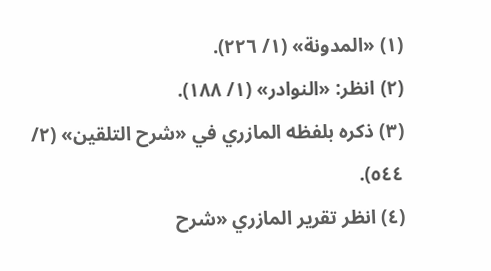(١) «المدونة» (١/ ٢٢٦).
(٢) انظر: «النوادر» (١/ ١٨٨).
(٣) ذكره بلفظه المازري في «شرح التلقين» (٢/ ٥٤٤).
(٤) انظر تقرير المازري «شرح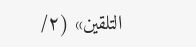التلقين» (٢/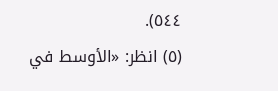٥٤٤).
(٥) انظر: «الأوسط في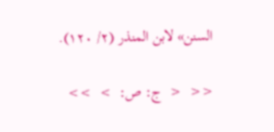السنن» لابن المنذر (٢/ ١٢٠).

<<  <  ج: ص:  >  >>